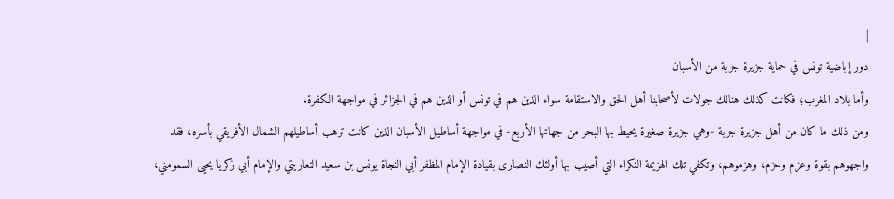|
دور إباضية تونس في حماية جزيرة جربة من الأسبان
وأما بلاد المغرب؛ فكانت كذلك هنالك جولات لأصحابنا أهل الحق والاستقامة سواء الذين هم في تونس أو الذين هم في الجزائر في مواجهة الكفرة.
ومن ذلك ما كان من أهل جزيرة جربة -وهي جزيرة صغيرة يحيط بها البحر من جهاتها الأربع- في مواجهة أساطيل الأسبان الذين كانت ترهب أساطيلهم الشمال الأفريقي بأسره، فقد واجهوهم بقوة وعزم وحزم، وهزموهم، وتكفي تلك الهزيمة النكراء التي أصيب بها أولئك النصارى بقيادة الإمام المظفر أبي النجاة يونس بن سعيد التعاريتي والإمام أبي زكريا يحيى السمومني،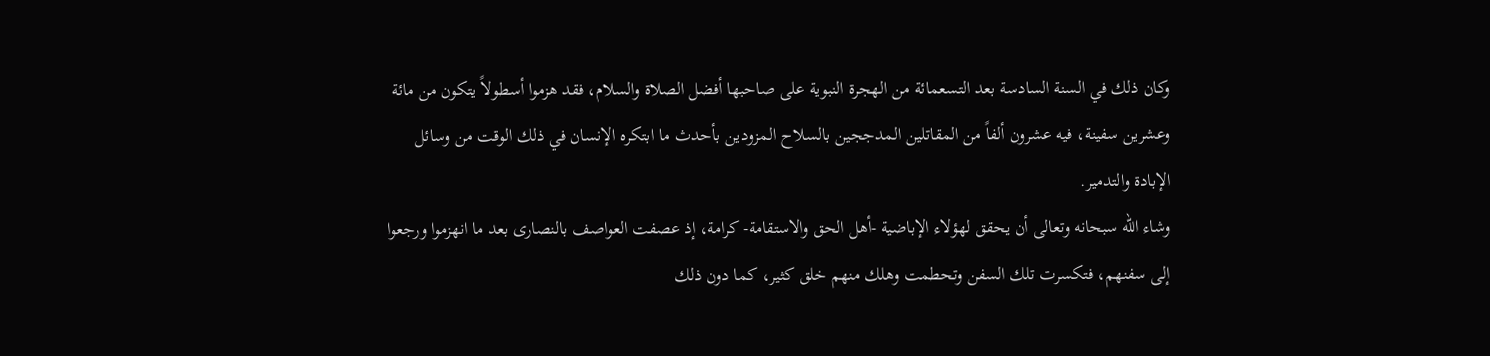وكان ذلك في السنة السادسة بعد التسعمائة من الهجرة النبوية على صاحبها أفضل الصلاة والسلام، فقد هزموا أسطولاً يتكون من مائة وعشرين سفينة، فيه عشرون ألفاً من المقاتلين المدججين بالسلاح المزودين بأحدث ما ابتكره الإنسان في ذلك الوقت من وسائل الإبادة والتدمير.
وشاء الله سبحانه وتعالى أن يحقق لهؤلاء الإباضية -أهل الحق والاستقامة- كرامة، إذ عصفت العواصف بالنصارى بعد ما انهزموا ورجعوا إلى سفنهم، فتكسرت تلك السفن وتحطمت وهلك منهم خلق كثير، كما دون ذلك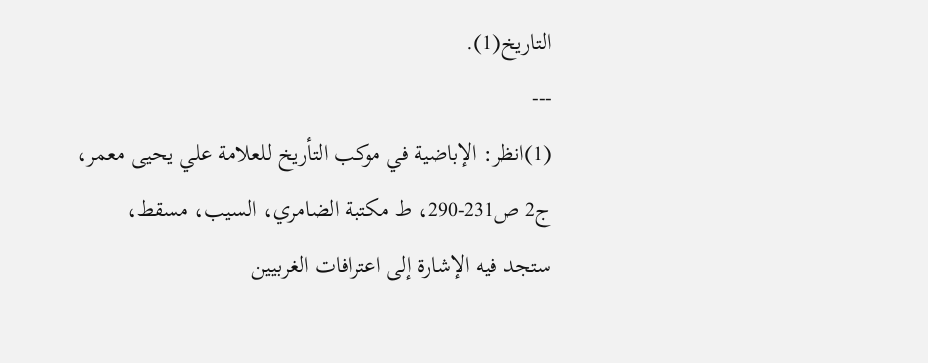التاريخ(1).
---
(1)انظر: الإباضية في موكب التأريخ للعلامة علي يحيى معمر، ج2 ص231-290، ط مكتبة الضامري، السيب، مسقط، ستجد فيه الإشارة إلى اعترافات الغربيين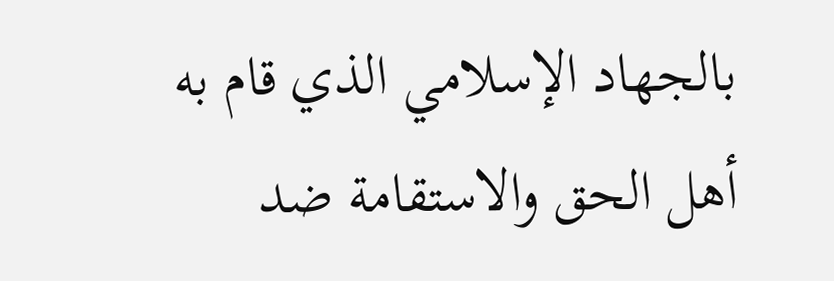بالجهاد الإسلامي الذي قام به أهل الحق والاستقامة ضد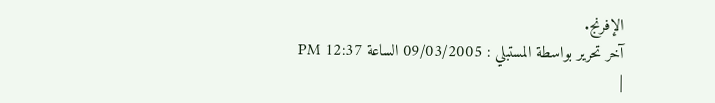الإفرنج.
آخر تحرير بواسطة المستبلي : 09/03/2005 الساعة 12:37 PM
|